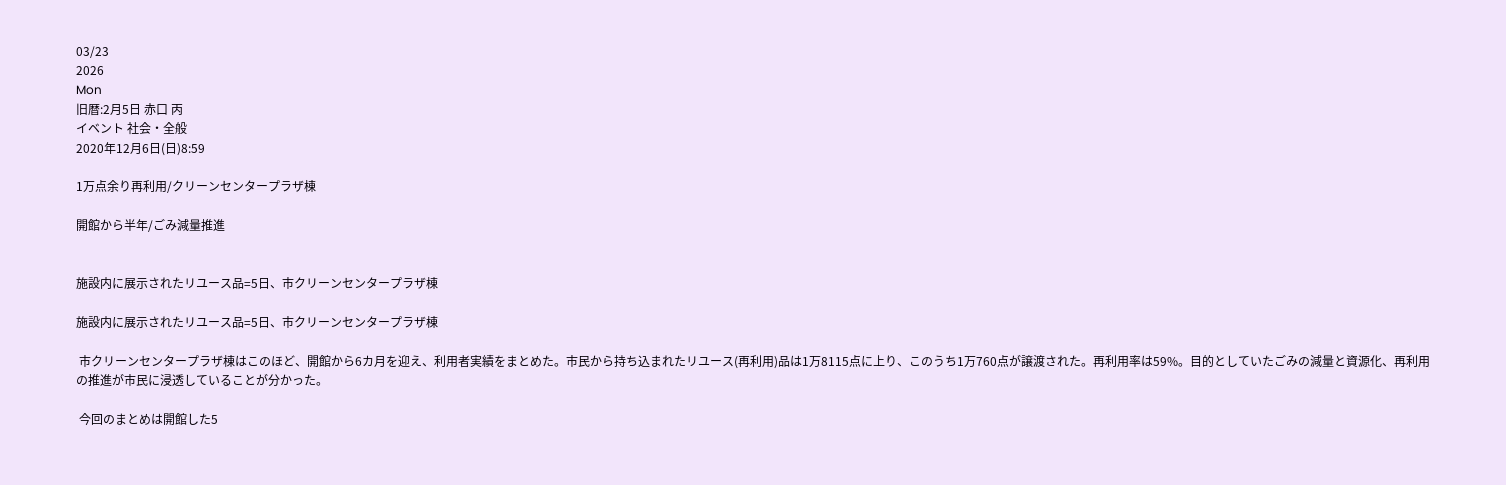03/23
2026
Mon
旧暦:2月5日 赤口 丙
イベント 社会・全般
2020年12月6日(日)8:59

1万点余り再利用/クリーンセンタープラザ棟

開館から半年/ごみ減量推進


施設内に展示されたリユース品=5日、市クリーンセンタープラザ棟

施設内に展示されたリユース品=5日、市クリーンセンタープラザ棟

 市クリーンセンタープラザ棟はこのほど、開館から6カ月を迎え、利用者実績をまとめた。市民から持ち込まれたリユース(再利用)品は1万8115点に上り、このうち1万760点が譲渡された。再利用率は59%。目的としていたごみの減量と資源化、再利用の推進が市民に浸透していることが分かった。

 今回のまとめは開館した5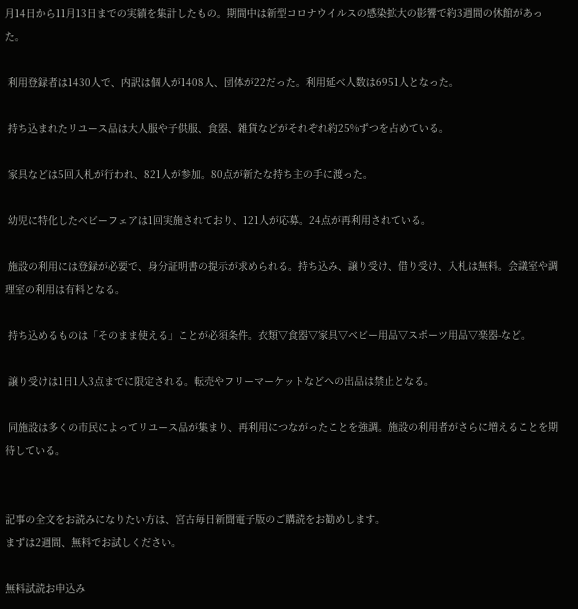月14日から11月13日までの実績を集計したもの。期間中は新型コロナウイルスの感染拡大の影響で約3週間の休館があった。

 利用登録者は1430人で、内訳は個人が1408人、団体が22だった。利用延べ人数は6951人となった。

 持ち込まれたリユース品は大人服や子供服、食器、雑貨などがそれぞれ約25%ずつを占めている。

 家具などは5回入札が行われ、821人が参加。80点が新たな持ち主の手に渡った。

 幼児に特化したベビーフェアは1回実施されており、121人が応募。24点が再利用されている。

 施設の利用には登録が必要で、身分証明書の提示が求められる。持ち込み、譲り受け、借り受け、入札は無料。会議室や調理室の利用は有料となる。

 持ち込めるものは「そのまま使える」ことが必須条件。衣類▽食器▽家具▽ベビー用品▽スポーツ用品▽楽器-など。

 譲り受けは1日1人3点までに限定される。転売やフリーマーケットなどへの出品は禁止となる。

 同施設は多くの市民によってリユース品が集まり、再利用につながったことを強調。施設の利用者がさらに増えることを期待している。


記事の全文をお読みになりたい方は、宮古毎日新聞電子版のご購読をお勧めします。
まずは2週間、無料でお試しください。

無料試読お申込み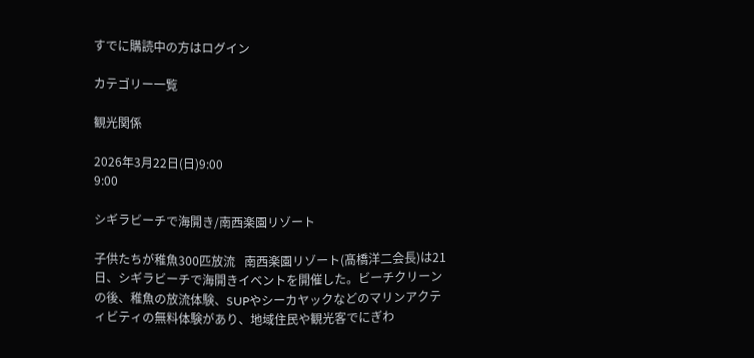すでに購読中の方はログイン

カテゴリー一覧

観光関係

2026年3月22日(日)9:00
9:00

シギラビーチで海開き/南西楽園リゾート

子供たちが稚魚300匹放流   南西楽園リゾート(髙橋洋二会長)は21日、シギラビーチで海開きイベントを開催した。ビーチクリーンの後、稚魚の放流体験、SUPやシーカヤックなどのマリンアクティビティの無料体験があり、地域住民や観光客でにぎわ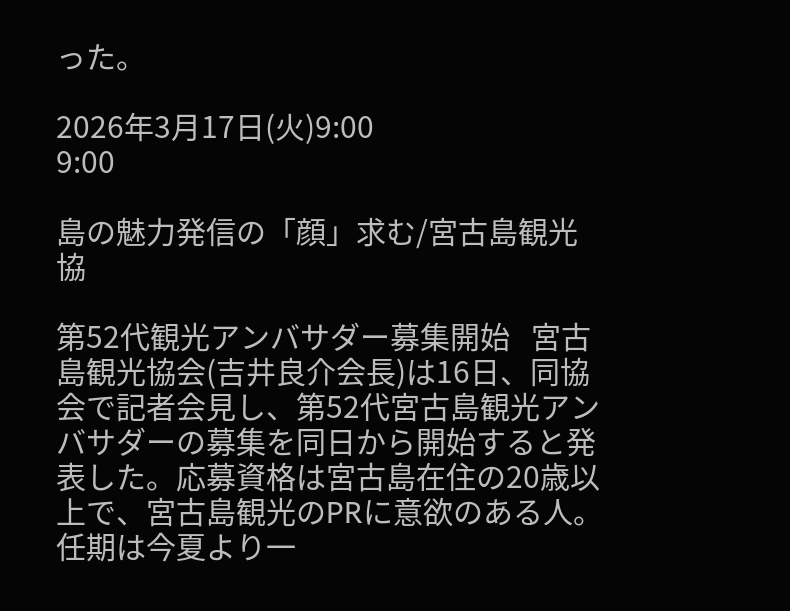った。

2026年3月17日(火)9:00
9:00

島の魅力発信の「顔」求む/宮古島観光協

第52代観光アンバサダー募集開始   宮古島観光協会(吉井良介会長)は16日、同協会で記者会見し、第52代宮古島観光アンバサダーの募集を同日から開始すると発表した。応募資格は宮古島在住の20歳以上で、宮古島観光のPRに意欲のある人。任期は今夏より一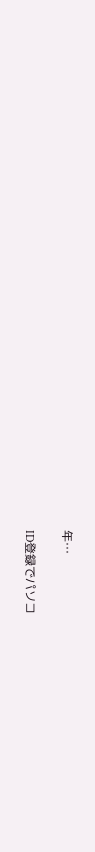年…

ID登録でパソコ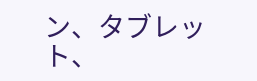ン、タブレット、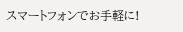スマートフォンでお手軽に!